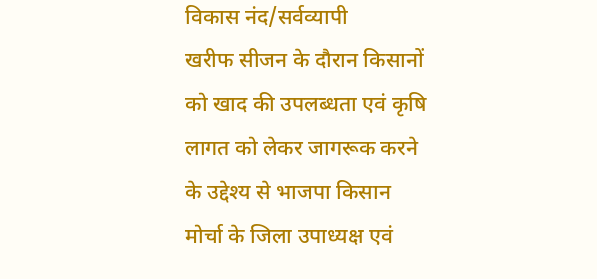विकास नंद/सर्वव्यापी
खरीफ सीजन के दौरान किसानों को खाद की उपलब्धता एवं कृषि लागत को लेकर जागरूक करने के उद्देश्य से भाजपा किसान मोर्चा के जिला उपाध्यक्ष एवं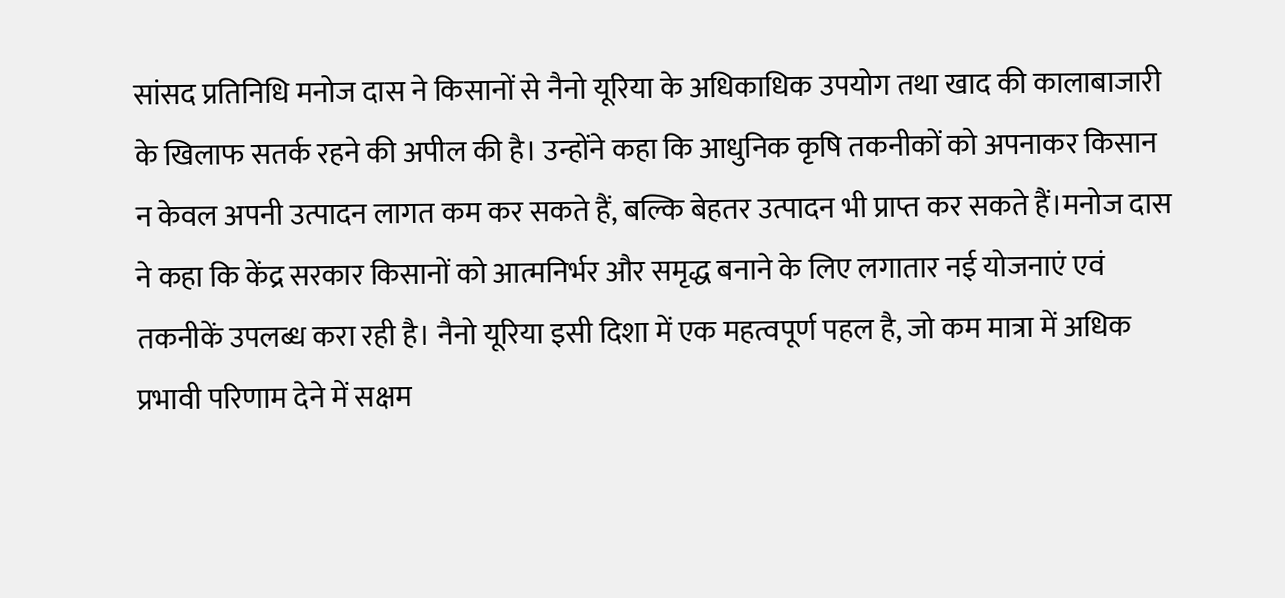सांसद प्रतिनिधि मनोज दास ने किसानों से नैनो यूरिया के अधिकाधिक उपयोग तथा खाद की कालाबाजारी के खिलाफ सतर्क रहने की अपील की है। उन्होंने कहा कि आधुनिक कृषि तकनीकों को अपनाकर किसान न केवल अपनी उत्पादन लागत कम कर सकते हैं, बल्कि बेहतर उत्पादन भी प्राप्त कर सकते हैं।मनोज दास ने कहा कि केंद्र सरकार किसानों को आत्मनिर्भर और समृद्ध बनाने के लिए लगातार नई योजनाएं एवं तकनीकें उपलब्ध करा रही है। नैनो यूरिया इसी दिशा में एक महत्वपूर्ण पहल है, जो कम मात्रा में अधिक प्रभावी परिणाम देने में सक्षम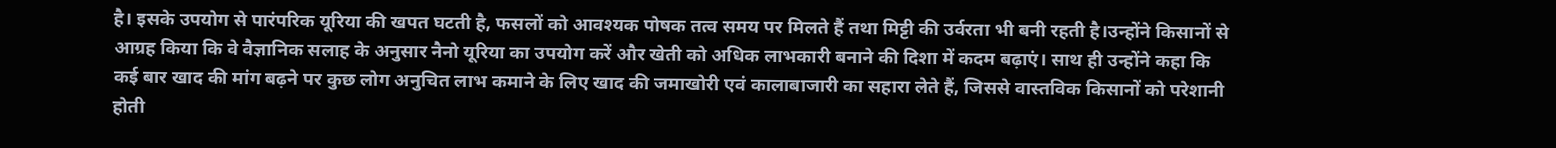है। इसके उपयोग से पारंपरिक यूरिया की खपत घटती है, फसलों को आवश्यक पोषक तत्व समय पर मिलते हैं तथा मिट्टी की उर्वरता भी बनी रहती है।उन्होंने किसानों से आग्रह किया कि वे वैज्ञानिक सलाह के अनुसार नैनो यूरिया का उपयोग करें और खेती को अधिक लाभकारी बनाने की दिशा में कदम बढ़ाएं। साथ ही उन्होंने कहा कि कई बार खाद की मांग बढ़ने पर कुछ लोग अनुचित लाभ कमाने के लिए खाद की जमाखोरी एवं कालाबाजारी का सहारा लेते हैं, जिससे वास्तविक किसानों को परेशानी होती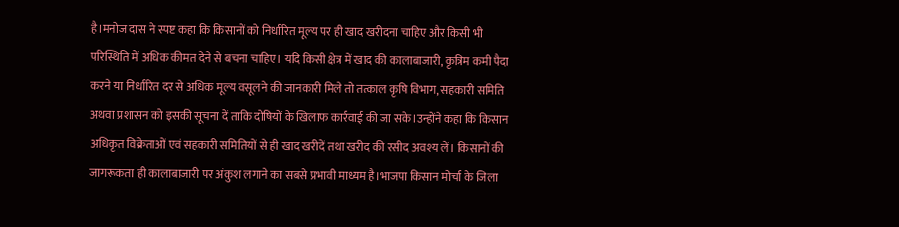है।मनोज दास ने स्पष्ट कहा कि किसानों को निर्धारित मूल्य पर ही खाद खरीदना चाहिए और किसी भी परिस्थिति में अधिक कीमत देने से बचना चाहिए। यदि किसी क्षेत्र में खाद की कालाबाजारी, कृत्रिम कमी पैदा करने या निर्धारित दर से अधिक मूल्य वसूलने की जानकारी मिले तो तत्काल कृषि विभाग, सहकारी समिति अथवा प्रशासन को इसकी सूचना दें ताकि दोषियों के खिलाफ कार्रवाई की जा सके।उन्होंने कहा कि किसान अधिकृत विक्रेताओं एवं सहकारी समितियों से ही खाद खरीदें तथा खरीद की रसीद अवश्य लें। किसानों की जागरूकता ही कालाबाजारी पर अंकुश लगाने का सबसे प्रभावी माध्यम है।भाजपा किसान मोर्चा के जिला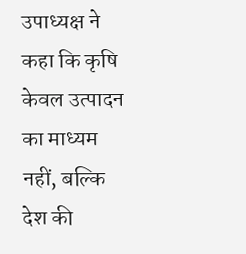उपाध्यक्ष ने कहा कि कृषि केवल उत्पादन का माध्यम नहीं, बल्कि देश की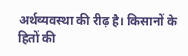अर्थव्यवस्था की रीढ़ है। किसानों के हितों की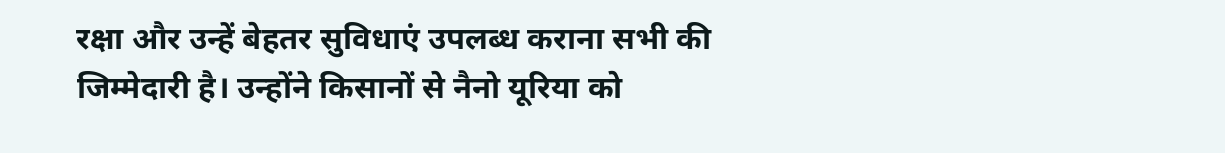रक्षा और उन्हें बेहतर सुविधाएं उपलब्ध कराना सभी की जिम्मेदारी है। उन्होंने किसानों से नैनो यूरिया को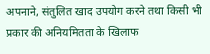अपनाने, संतुलित खाद उपयोग करने तथा किसी भी प्रकार की अनियमितता के खिलाफ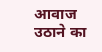आवाज उठाने का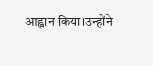आह्वान किया।उन्होंने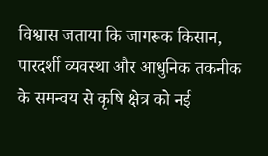विश्वास जताया कि जागरूक किसान, पारदर्शी व्यवस्था और आधुनिक तकनीक के समन्वय से कृषि क्षेत्र को नई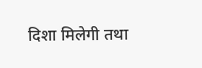दिशा मिलेगी तथा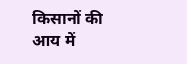किसानों की आय में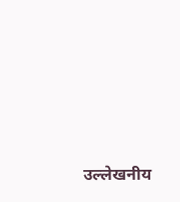उल्लेखनीय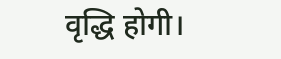वृद्धि होगी।